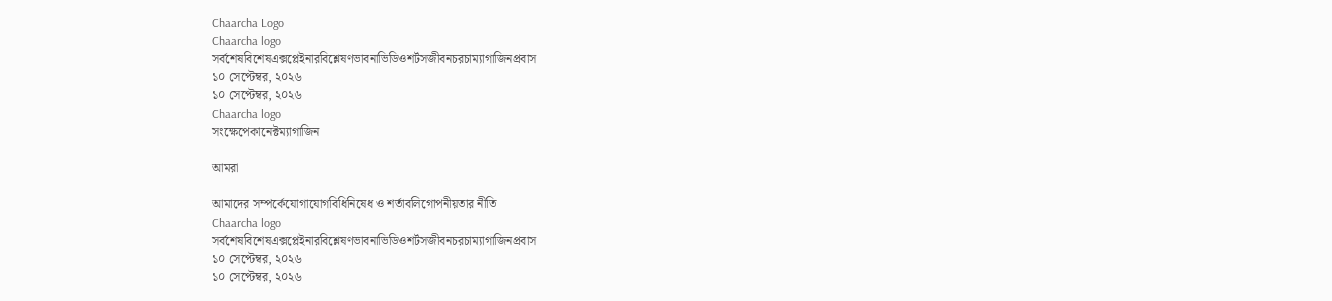Chaarcha Logo
Chaarcha logo
সর্বশেষবিশেষএক্সপ্লেইনারবিশ্লেষণভাবনাভিডিওশর্টসজীবনচরচাম্যাগাজিনপ্রবাস
১০ সেপ্টেম্বর, ২০২৬
১০ সেপ্টেম্বর, ২০২৬
Chaarcha logo
সংক্ষেপেকানেক্টম্যাগাজিন

আমরা

আমাদের সম্পর্কেযোগাযোগবিধিনিষেধ ও শর্তাবলিগোপনীয়তার নীতি
Chaarcha logo
সর্বশেষবিশেষএক্সপ্লেইনারবিশ্লেষণভাবনাভিডিওশর্টসজীবনচরচাম্যাগাজিনপ্রবাস
১০ সেপ্টেম্বর, ২০২৬
১০ সেপ্টেম্বর, ২০২৬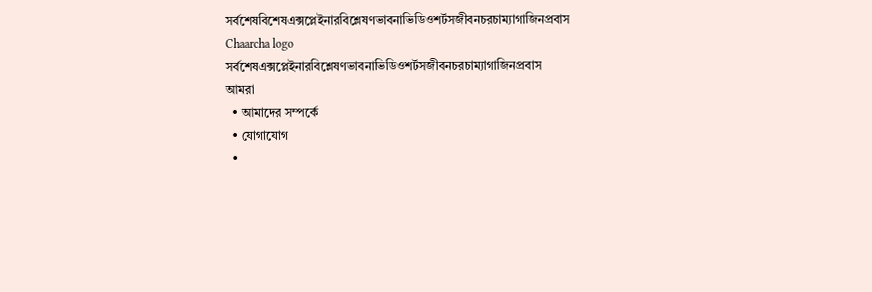সর্বশেষবিশেষএক্সপ্লেইনারবিশ্লেষণভাবনাভিডিওশর্টসজীবনচরচাম্যাগাজিনপ্রবাস
Chaarcha logo
সর্বশেষএক্সপ্লেইনারবিশ্লেষণভাবনাভিডিওশর্টসজীবনচরচাম্যাগাজিনপ্রবাস
আমরা
  • আমাদের সম্পর্কে
  • যোগাযোগ
  •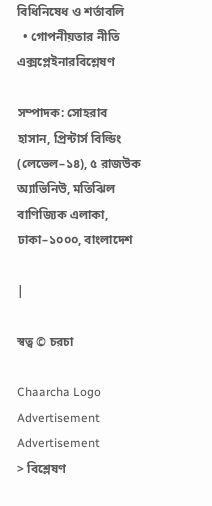বিধিনিষেধ ও শর্তাবলি
  • গোপনীয়তার নীতি
এক্সপ্লেইনারবিশ্লেষণ

সম্পাদক: সোহরাব হাসান, প্রিন্টার্স বিল্ডিং (লেভেল–১৪), ৫ রাজউক অ্যাভিনিউ, মতিঝিল বাণিজ্যিক এলাকা, ঢাকা–১০০০, বাংলাদেশ

|

স্বত্ব © চরচা

Chaarcha Logo
Advertisement
Advertisement
> বিশ্লেষণ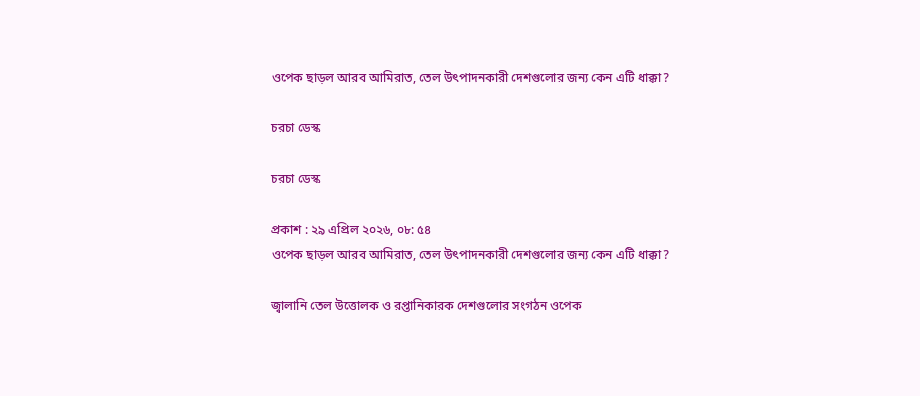ওপেক ছাড়ল আরব আমিরাত, তেল উৎপাদনকারী দেশগুলোর জন্য কেন এটি ধাক্কা?

চরচা ডেস্ক

চরচা ডেস্ক

প্রকাশ : ২৯ এপ্রিল ২০২৬, ০৮: ৫৪
ওপেক ছাড়ল আরব আমিরাত, তেল উৎপাদনকারী দেশগুলোর জন্য কেন এটি ধাক্কা?

জ্বালানি তেল উত্তোলক ও রপ্তানিকারক দেশগুলোর সংগঠন ওপেক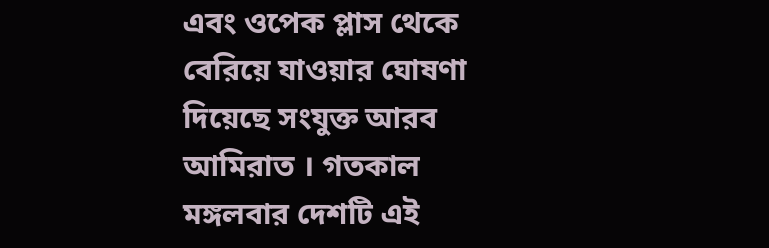এবং ওপেক প্লাস থেকে বেরিয়ে যাওয়ার ঘোষণা দিয়েছে সংযুক্ত আরব আমিরাত । গতকাল মঙ্গলবার দেশটি এই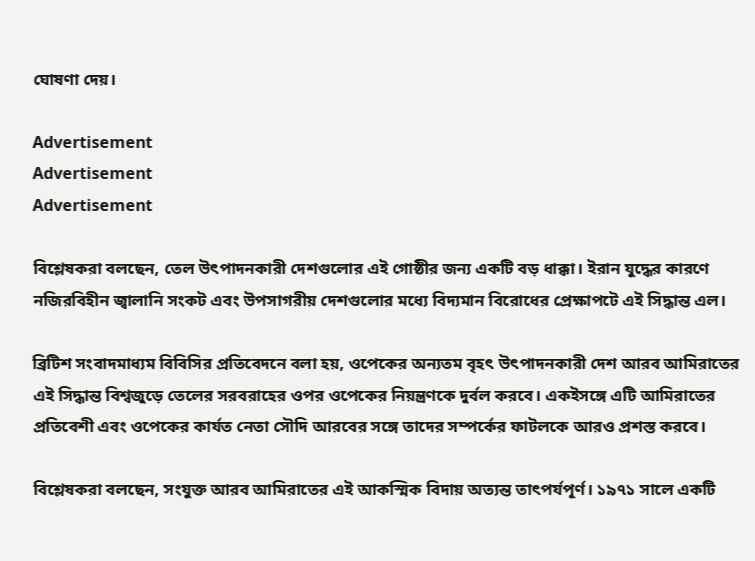ঘোষণা দেয়।

Advertisement
Advertisement
Advertisement

বিশ্লেষকরা বলছেন, তেল উৎপাদনকারী দেশগুলোর এই গোষ্ঠীর জন্য একটি বড় ধাক্কা। ইরান যুদ্ধের কারণে নজিরবিহীন জ্বালানি সংকট এবং উপসাগরীয় দেশগুলোর মধ্যে বিদ্যমান বিরোধের প্রেক্ষাপটে এই সিদ্ধান্ত এল।

ব্রিটিশ সংবাদমাধ্যম বিবিসির প্রতিবেদনে বলা হয়, ওপেকের অন্যতম বৃহৎ উৎপাদনকারী দেশ আরব আমিরাতের এই সিদ্ধান্ত বিশ্বজুড়ে তেলের সরবরাহের ওপর ওপেকের নিয়ন্ত্রণকে দুর্বল করবে। একইসঙ্গে এটি আমিরাতের প্রতিবেশী এবং ওপেকের কার্যত নেতা সৌদি আরবের সঙ্গে তাদের সম্পর্কের ফাটলকে আরও প্রশস্ত করবে।

বিশ্লেষকরা বলছেন, সংযুক্ত আরব আমিরাতের এই আকস্মিক বিদায় অত্যন্ত তাৎপর্যপূর্ণ। ১৯৭১ সালে একটি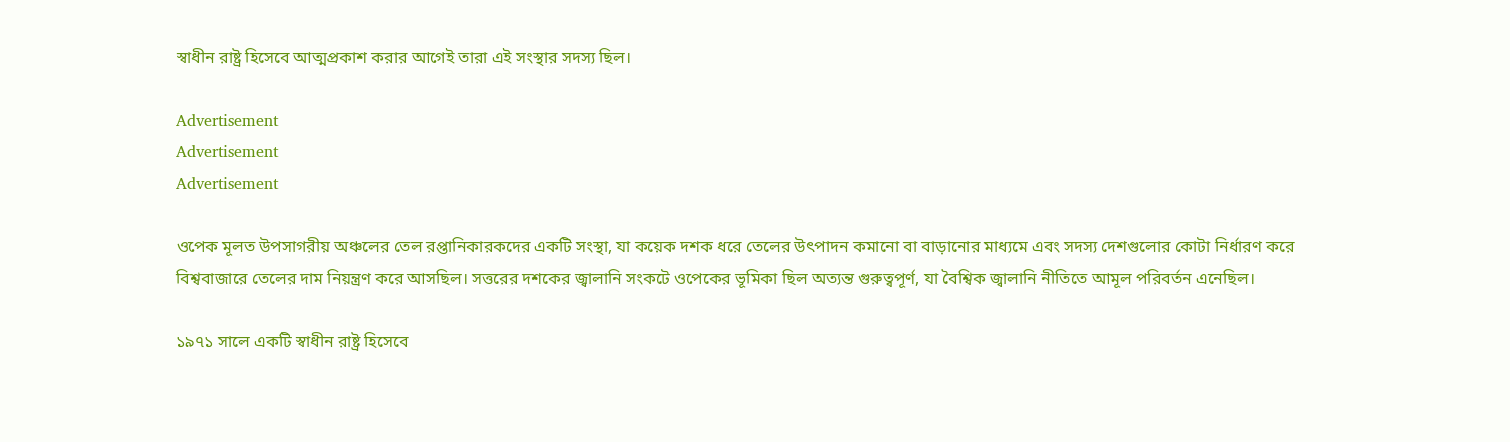স্বাধীন রাষ্ট্র হিসেবে আত্মপ্রকাশ করার আগেই তারা এই সংস্থার সদস্য ছিল।

Advertisement
Advertisement
Advertisement

ওপেক মূলত উপসাগরীয় অঞ্চলের তেল রপ্তানিকারকদের একটি সংস্থা, যা কয়েক দশক ধরে তেলের উৎপাদন কমানো বা বাড়ানোর মাধ্যমে এবং সদস্য দেশগুলোর কোটা নির্ধারণ করে বিশ্ববাজারে তেলের দাম নিয়ন্ত্রণ করে আসছিল। সত্তরের দশকের জ্বালানি সংকটে ওপেকের ভূমিকা ছিল অত্যন্ত গুরুত্বপূর্ণ, যা বৈশ্বিক জ্বালানি নীতিতে আমূল পরিবর্তন এনেছিল।

১৯৭১ সালে একটি স্বাধীন রাষ্ট্র হিসেবে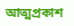আত্মপ্রকাশ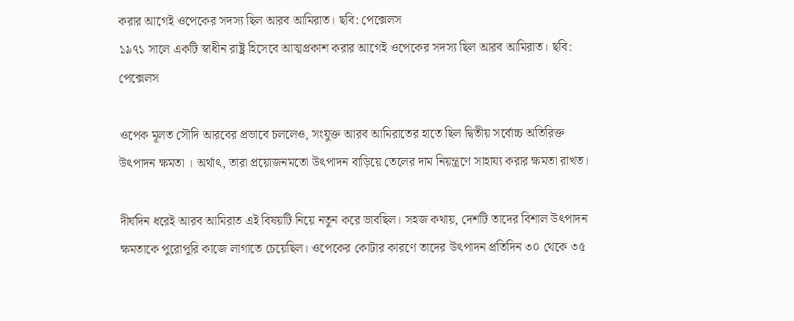করার আগেই ওপেকের সদস্য ছিল আরব আমিরাত। ছবি: পেক্সেলস
১৯৭১ সালে একটি স্বাধীন রাষ্ট্র হিসেবে আত্মপ্রকাশ করার আগেই ওপেকের সদস্য ছিল আরব আমিরাত। ছবি: পেক্সেলস

ওপেক মূলত সৌদি আরবের প্রভাবে চললেও, সংযুক্ত আরব আমিরাতের হাতে ছিল দ্বিতীয় সর্বোচ্চ অতিরিক্ত উৎপাদন ক্ষমতা । অর্থাৎ, তারা প্রয়োজনমতো উৎপাদন বাড়িয়ে তেলের দাম নিয়ন্ত্রণে সাহায্য করার ক্ষমতা রাখত।

দীর্ঘদিন ধরেই আরব আমিরাত এই বিষয়টি নিয়ে নতুন করে ভাবছিল। সহজ কথায়, দেশটি তাদের বিশাল উৎপাদন ক্ষমতাকে পুরোপুরি কাজে লাগাতে চেয়েছিল। ওপেকের কোটার কারণে তাদের উৎপাদন প্রতিদিন ৩০ থেকে ৩৫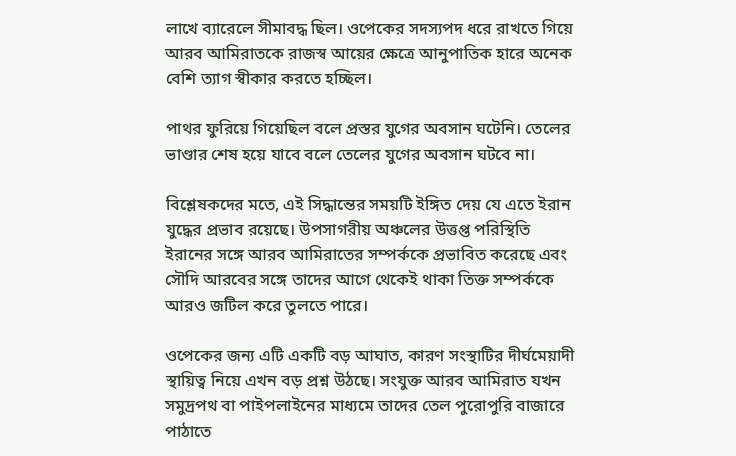লাখে ব্যারেলে সীমাবদ্ধ ছিল। ওপেকের সদস্যপদ ধরে রাখতে গিয়ে আরব আমিরাতকে রাজস্ব আয়ের ক্ষেত্রে আনুপাতিক হারে অনেক বেশি ত্যাগ স্বীকার করতে হচ্ছিল।

পাথর ফুরিয়ে গিয়েছিল বলে প্রস্তর যুগের অবসান ঘটেনি। তেলের ভাণ্ডার শেষ হয়ে যাবে বলে তেলের যুগের অবসান ঘটবে না।

বিশ্লেষকদের মতে, এই সিদ্ধান্তের সময়টি ইঙ্গিত দেয় যে এতে ইরান যুদ্ধের প্রভাব রয়েছে। উপসাগরীয় অঞ্চলের উত্তপ্ত পরিস্থিতি ইরানের সঙ্গে আরব আমিরাতের সম্পর্ককে প্রভাবিত করেছে এবং সৌদি আরবের সঙ্গে তাদের আগে থেকেই থাকা তিক্ত সম্পর্ককে আরও জটিল করে তুলতে পারে।

ওপেকের জন্য এটি একটি বড় আঘাত, কারণ সংস্থাটির দীর্ঘমেয়াদী স্থায়িত্ব নিয়ে এখন বড় প্রশ্ন উঠছে। সংযুক্ত আরব আমিরাত যখন সমুদ্রপথ বা পাইপলাইনের মাধ্যমে তাদের তেল পুরোপুরি বাজারে পাঠাতে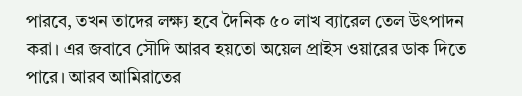পারবে, তখন তাদের লক্ষ্য হবে দৈনিক ৫০ লাখ ব্যারেল তেল উৎপাদন করা। এর জবাবে সৌদি আরব হয়তো অয়েল প্রাইস ওয়ারের ডাক দিতে পারে। আরব আমিরাতের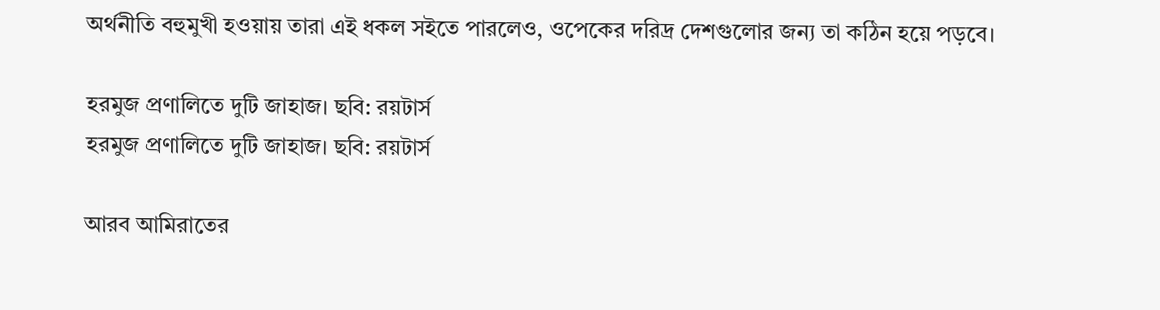অর্থনীতি বহুমুখী হওয়ায় তারা এই ধকল সইতে পারলেও, ওপেকের দরিদ্র দেশগুলোর জন্য তা কঠিন হয়ে পড়বে।

হরমুজ প্রণালিতে দুটি জাহাজ। ছবি: রয়টার্স
হরমুজ প্রণালিতে দুটি জাহাজ। ছবি: রয়টার্স

আরব আমিরাতের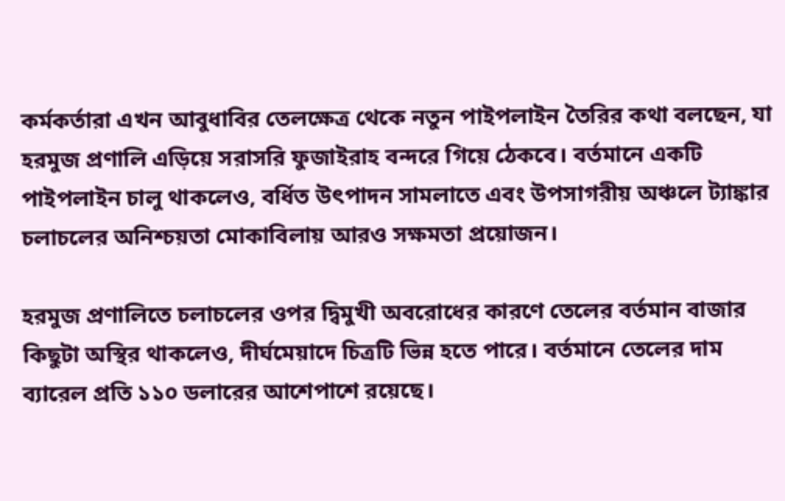কর্মকর্তারা এখন আবুধাবির তেলক্ষেত্র থেকে নতুন পাইপলাইন তৈরির কথা বলছেন, যা হরমুজ প্রণালি এড়িয়ে সরাসরি ফুজাইরাহ বন্দরে গিয়ে ঠেকবে। বর্তমানে একটি পাইপলাইন চালু থাকলেও, বর্ধিত উৎপাদন সামলাতে এবং উপসাগরীয় অঞ্চলে ট্যাঙ্কার চলাচলের অনিশ্চয়তা মোকাবিলায় আরও সক্ষমতা প্রয়োজন।

হরমুজ প্রণালিতে চলাচলের ওপর দ্বিমুখী অবরোধের কারণে তেলের বর্তমান বাজার কিছুটা অস্থির থাকলেও, দীর্ঘমেয়াদে চিত্রটি ভিন্ন হতে পারে। বর্তমানে তেলের দাম ব্যারেল প্রতি ১১০ ডলারের আশেপাশে রয়েছে।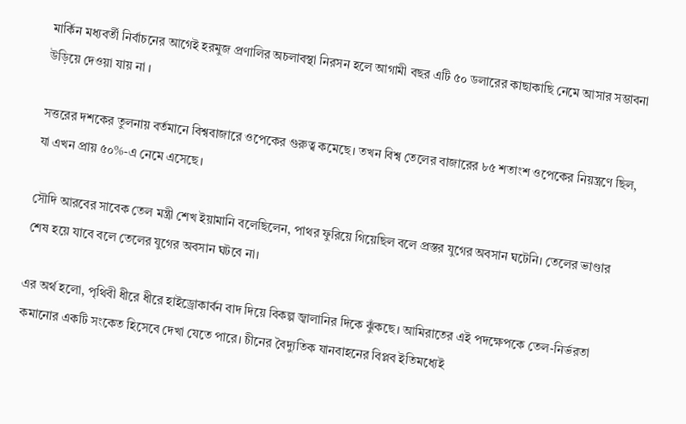মার্কিন মধ্যবর্তী নির্বাচনের আগেই হরমুজ প্রণালির অচলাবস্থা নিরসন হলে আগামী বছর এটি ৫০ ডলারের কাছাকাছি নেমে আসার সম্ভাবনা উড়িয়ে দেওয়া যায় না ।

সত্তরের দশকের তুলনায় বর্তমানে বিশ্ববাজারে ওপেকের গুরুত্ব কমেছে। তখন বিশ্ব তেলের বাজারের ৮৫ শতাংশ ওপেকের নিয়ন্ত্রণে ছিল, যা এখন প্রায় ৫০%-এ নেমে এসেছে।

সৌদি আরবের সাবেক তেল মন্ত্রী শেখ ইয়ামানি বলেছিলেন, পাথর ফুরিয়ে গিয়েছিল বলে প্রস্তর যুগের অবসান ঘটেনি। তেলের ভাণ্ডার শেষ হয়ে যাবে বলে তেলের যুগের অবসান ঘটবে না।

এর অর্থ হলো, পৃথিবী ধীরে ধীরে হাইড্রোকার্বন বাদ দিয়ে বিকল্প জ্বালানির দিকে ঝুঁকছে। আমিরাতের এই পদক্ষেপকে তেল-নির্ভরতা কমানোর একটি সংকেত হিসেবে দেখা যেতে পারে। চীনের বৈদ্যুতিক যানবাহনের বিপ্লব ইতিমধ্যেই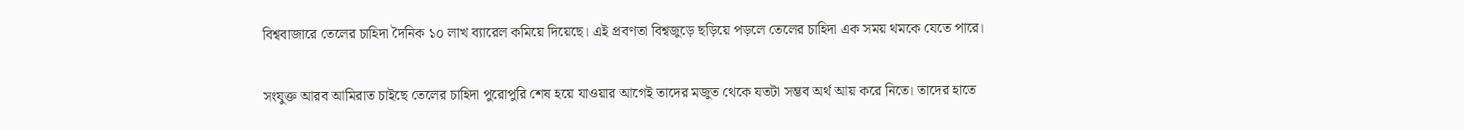বিশ্ববাজারে তেলের চাহিদা দৈনিক ১০ লাখ ব্যারেল কমিয়ে দিয়েছে। এই প্রবণতা বিশ্বজুড়ে ছড়িয়ে পড়লে তেলের চাহিদা এক সময় থমকে যেতে পারে।

সংযুক্ত আরব আমিরাত চাইছে তেলের চাহিদা পুরোপুরি শেষ হয়ে যাওয়ার আগেই তাদের মজুত থেকে যতটা সম্ভব অর্থ আয় করে নিতে। তাদের হাতে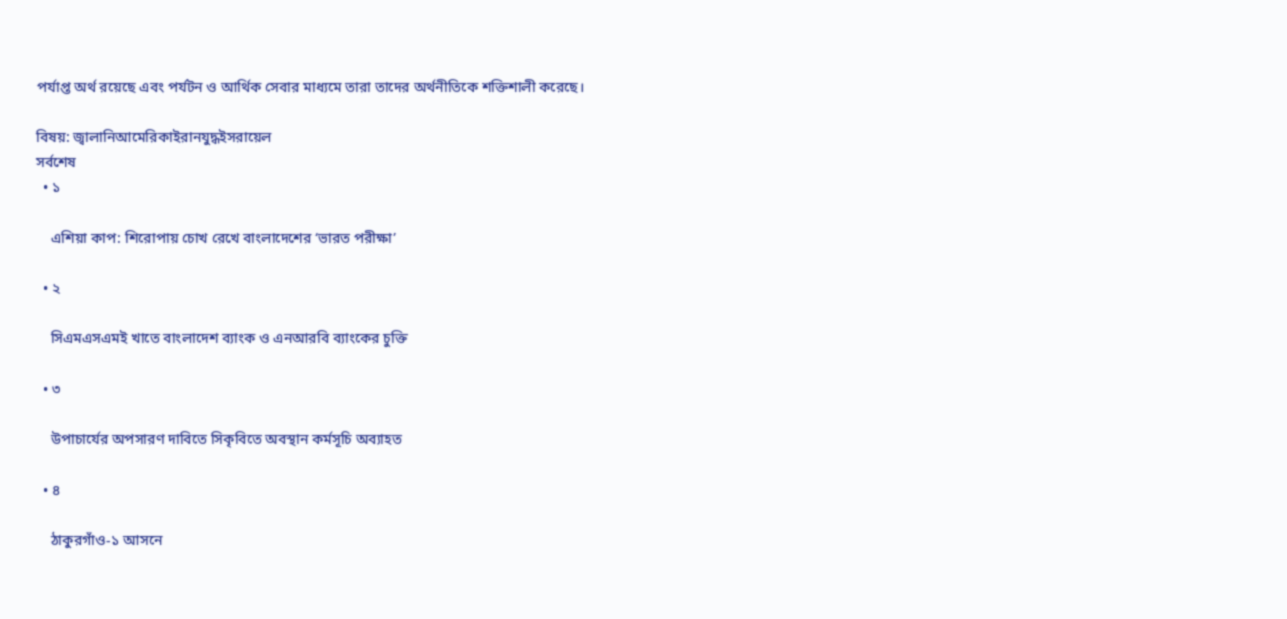পর্যাপ্ত অর্থ রয়েছে এবং পর্যটন ও আর্থিক সেবার মাধ্যমে তারা তাদের অর্থনীতিকে শক্তিশালী করেছে।

বিষয়: জ্বালানিআমেরিকাইরানযুদ্ধইসরায়েল
সর্বশেষ
  • ১

    এশিয়া কাপ: শিরোপায় চোখ রেখে বাংলাদেশের ‘ভারত পরীক্ষা’

  • ২

    সিএমএসএমই খাতে বাংলাদেশ ব্যাংক ও এনআরবি ব্যাংকের চুক্তি

  • ৩

    উপাচার্যের অপসারণ দাবিতে সিকৃবিতে অবস্থান কর্মসূচি অব্যাহত

  • ৪

    ঠাকুরগাঁও-১ আসনে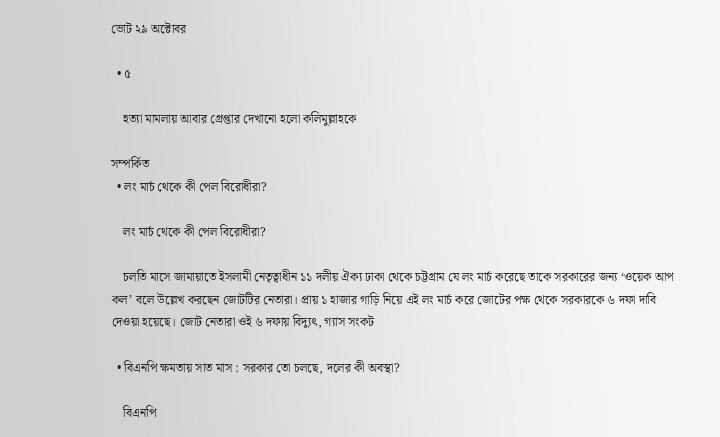ভোট ২৯ অক্টোবর

  • ৫

    হত্যা মামলায় আবার গ্রেপ্তার দেখানো হলো কলিমুল্লাহকে

সম্পর্কিত
  • লং মার্চ থেকে কী পেল বিরোধীরা?

    লং মার্চ থেকে কী পেল বিরোধীরা?

    চলতি মাসে জামায়াতে ইসলামী নেতৃত্বাধীন ১১ দলীয় ঐক্য ঢাকা থেকে চট্টগ্রাম যে লং মার্চ করেছে তাকে সরকারের জন্য ‘ওয়েক আপ কল’ বলে উল্লেখ করছেন জোটটির নেতারা। প্রায় ১ হাজার গাড়ি নিয়ে এই লং মার্চ করে জোটের পক্ষ থেকে সরকারকে ৬ দফা দাবি দেওয়া হয়েছে। জোট নেতারা ওই ৬ দফায় বিদ্যুৎ, গ্যাস সংকট

  • বিএনপি ক্ষমতায় সাত মাস : সরকার তো চলছে, দলের কী অবস্থা?

    বিএনপি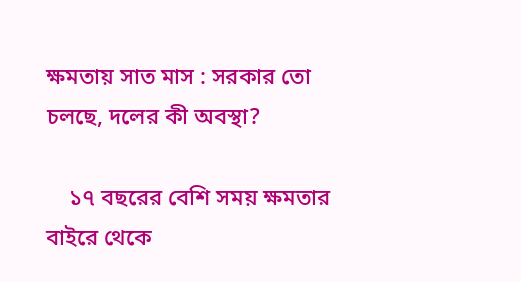ক্ষমতায় সাত মাস : সরকার তো চলছে, দলের কী অবস্থা?

    ১৭ বছরের বেশি সময় ক্ষমতার বাইরে থেকে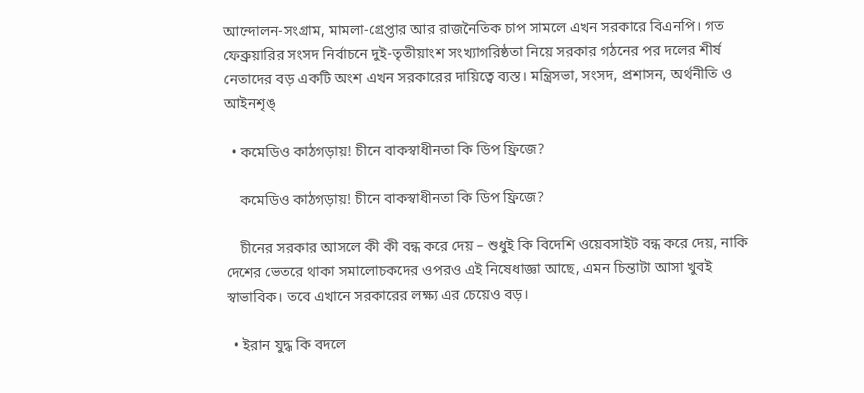আন্দোলন-সংগ্রাম, মামলা-গ্রেপ্তার আর রাজনৈতিক চাপ সামলে এখন সরকারে বিএনপি। গত ফেব্রুয়ারির সংসদ নির্বাচনে দুই-তৃতীয়াংশ সংখ্যাগরিষ্ঠতা নিয়ে সরকার গঠনের পর দলের শীর্ষ নেতাদের বড় একটি অংশ এখন সরকারের দায়িত্বে ব্যস্ত। মন্ত্রিসভা, সংসদ, প্রশাসন, অর্থনীতি ও আইনশৃঙ্

  • কমেডিও কাঠগড়ায়! চীনে বাকস্বাধীনতা কি ডিপ ফ্রিজে?

    কমেডিও কাঠগড়ায়! চীনে বাকস্বাধীনতা কি ডিপ ফ্রিজে?

    চীনের সরকার আসলে কী কী বন্ধ করে দেয় – শুধুই কি বিদেশি ওয়েবসাইট বন্ধ করে দেয়, নাকি দেশের ভেতরে থাকা সমালোচকদের ওপরও এই নিষেধাজ্ঞা আছে, এমন চিন্তাটা আসা খুবই স্বাভাবিক। তবে এখানে সরকারের লক্ষ্য এর চেয়েও বড়।

  • ইরান যুদ্ধ কি বদলে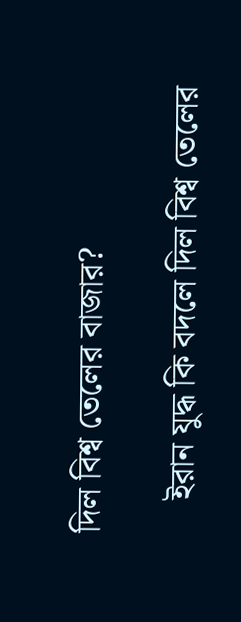দিল বিশ্ব তেলের বাজার?

    ইরান যুদ্ধ কি বদলে দিল বিশ্ব তেলের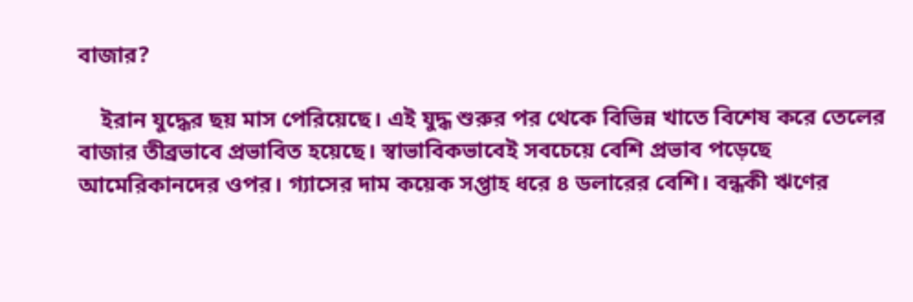বাজার?

    ইরান যুদ্ধের ছয় মাস পেরিয়েছে। এই যুদ্ধ শুরুর পর থেকে বিভিন্ন খাতে বিশেষ করে তেলের বাজার তীব্রভাবে প্রভাবিত হয়েছে। স্বাভাবিকভাবেই সবচেয়ে বেশি প্রভাব পড়েছে আমেরিকানদের ওপর। গ্যাসের দাম কয়েক সপ্তাহ ধরে ৪ ডলারের বেশি। বন্ধকী ঋণের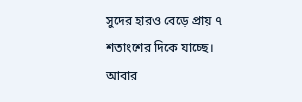সুদের হারও বেড়ে প্রায় ৭ শতাংশের দিকে যাচ্ছে। আবার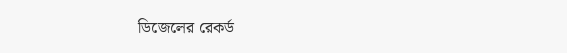ডিজেলের রেকর্ড